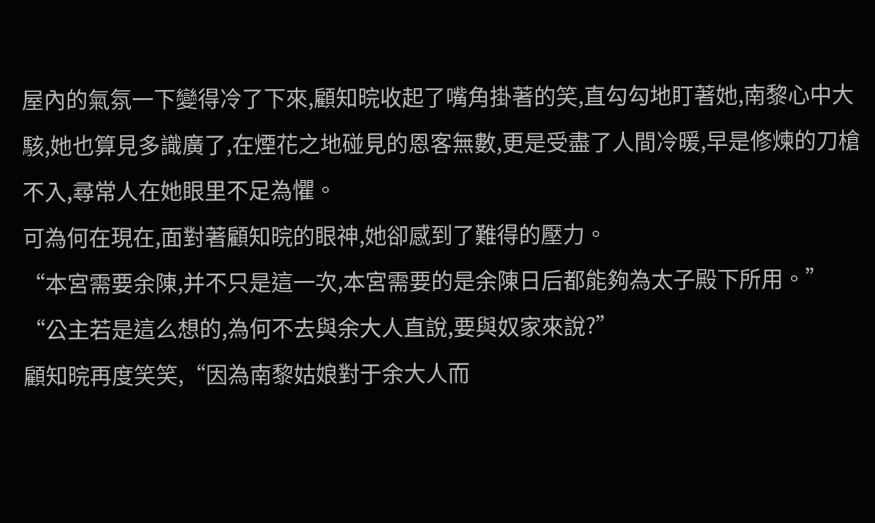屋內的氣氛一下變得冷了下來,顧知晥收起了嘴角掛著的笑,直勾勾地盯著她,南黎心中大駭,她也算見多識廣了,在煙花之地碰見的恩客無數,更是受盡了人間冷暖,早是修煉的刀槍不入,尋常人在她眼里不足為懼。
可為何在現在,面對著顧知晥的眼神,她卻感到了難得的壓力。
“本宮需要余陳,并不只是這一次,本宮需要的是余陳日后都能夠為太子殿下所用。”
“公主若是這么想的,為何不去與余大人直說,要與奴家來說?”
顧知晥再度笑笑,“因為南黎姑娘對于余大人而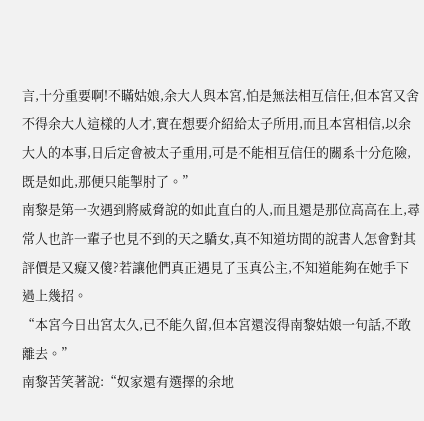言,十分重要啊!不瞞姑娘,余大人與本宮,怕是無法相互信任,但本宮又舍不得余大人這樣的人才,實在想要介紹給太子所用,而且本宮相信,以余大人的本事,日后定會被太子重用,可是不能相互信任的關系十分危險,既是如此,那便只能掣肘了。”
南黎是第一次遇到將威脅說的如此直白的人,而且還是那位高高在上,尋常人也許一輩子也見不到的天之驕女,真不知道坊間的說書人怎會對其評價是又癡又傻?若讓他們真正遇見了玉真公主,不知道能夠在她手下過上幾招。
“本宮今日出宮太久,已不能久留,但本宮還沒得南黎姑娘一句話,不敢離去。”
南黎苦笑著說:“奴家還有選擇的余地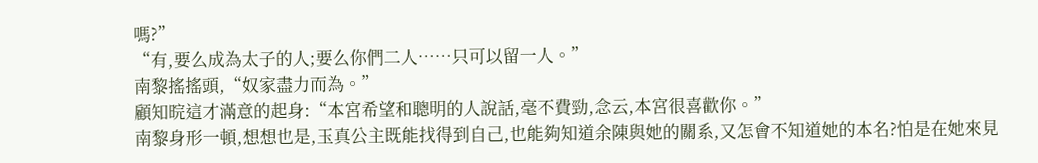嗎?”
“有,要么成為太子的人;要么你們二人……只可以留一人。”
南黎搖搖頭,“奴家盡力而為。”
顧知晥這才滿意的起身:“本宮希望和聰明的人說話,毫不費勁,念云,本宮很喜歡你。”
南黎身形一頓,想想也是,玉真公主既能找得到自己,也能夠知道余陳與她的關系,又怎會不知道她的本名?怕是在她來見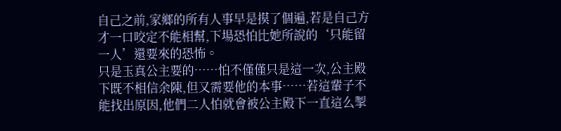自己之前,家鄉的所有人事早是摸了個遍,若是自己方才一口咬定不能相幫,下場恐怕比她所說的‘只能留一人’還要來的恐怖。
只是玉真公主要的……怕不僅僅只是這一次,公主殿下既不相信余陳,但又需要他的本事……若這輩子不能找出原因,他們二人怕就會被公主殿下一直這么掣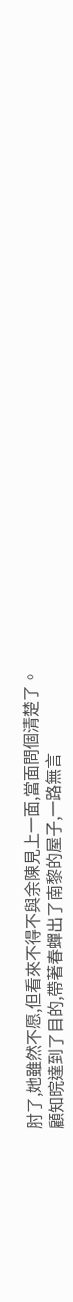肘了,她雖然不愿,但看來不得不與余陳見上一面,當面問個清楚了。
顧知晥達到了目的,帶著春蟬出了南黎的屋子,一路無言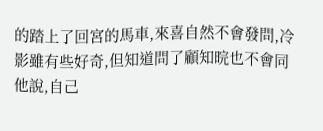的踏上了回宮的馬車,來喜自然不會發問,冷影雖有些好奇,但知道問了顧知晥也不會同他說,自己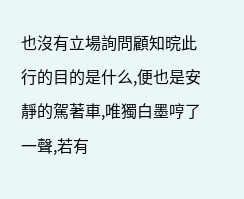也沒有立場詢問顧知晥此行的目的是什么,便也是安靜的駕著車,唯獨白墨哼了一聲,若有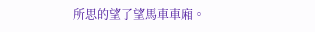所思的望了望馬車車廂。